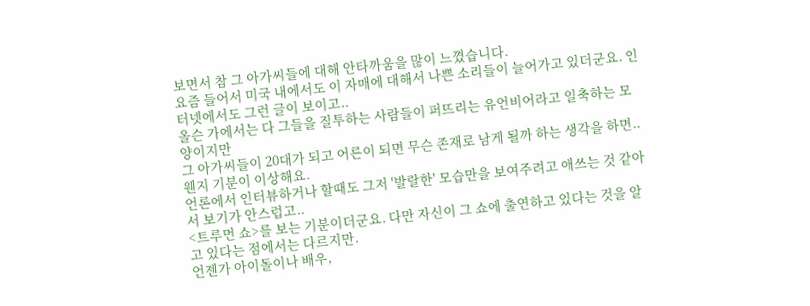보면서 참 그 아가씨들에 대해 안타까움을 많이 느꼈습니다.
요즘 들어서 미국 내에서도 이 자매에 대해서 나쁜 소리들이 늘어가고 있더군요. 인터넷에서도 그런 글이 보이고..
올슨 가에서는 다 그들을 질투하는 사람들이 퍼뜨리는 유언비어라고 일축하는 모양이지만
그 아가씨들이 20대가 되고 어른이 되면 무슨 존재로 남게 될까 하는 생각을 하면.. 웬지 기분이 이상해요.
언론에서 인터뷰하거나 할때도 그저 '발랄한' 모습만을 보여주려고 애쓰는 것 같아서 보기가 안스럽고..
<트루먼 쇼>를 보는 기분이더군요. 다만 자신이 그 쇼에 출연하고 있다는 것을 알고 있다는 점에서는 다르지만.
언젠가 아이돌이나 배우,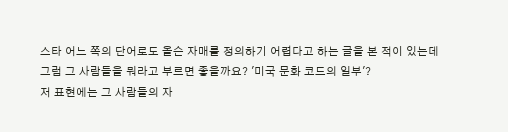스타 어느 쪽의 단어로도 올슨 자매를 정의하기 어렵다고 하는 글을 본 적이 있는데
그럼 그 사람들을 뭐라고 부르면 좋을까요? '미국 문화 코드의 일부'?
저 표현에는 그 사람들의 자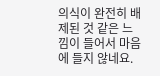의식이 완전히 배제된 것 같은 느낌이 들어서 마음에 들지 않네요.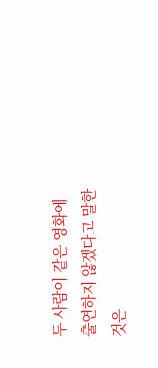두 사람이 같은 영화에 출연하지 않겠다고 말한 것은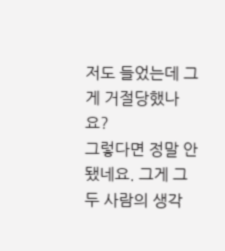저도 들었는데 그게 거절당했나요?
그렇다면 정말 안됐네요. 그게 그 두 사람의 생각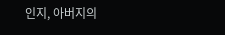인지, 아버지의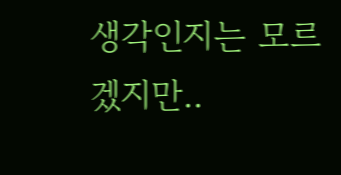생각인지는 모르겠지만..